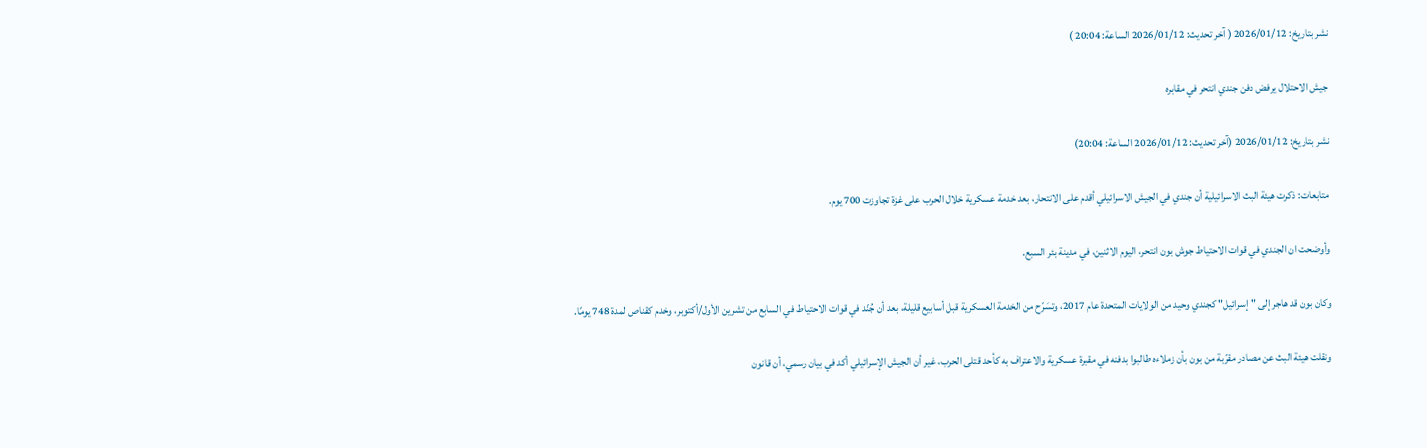نشر بتاريخ: 2026/01/12 ( آخر تحديث: 2026/01/12 الساعة: 20:04 )

جيش الاحتلال يرفض دفن جندي انتحر في مقابره

نشر بتاريخ: 2026/01/12 (آخر تحديث: 2026/01/12 الساعة: 20:04)

متابعات: ذكرت هيئة البث الاسرائيلية أن جندي في الجيش الاسرائيلي أقدم على الانتحار، بعد خدمة عسكرية خلال الحرب على غزة تجاوزت 700 يوم.

وأوضحت ان الجندي في قوات الاحتياط جوش بون انتحر، اليوم الاثنين، في مدينة بئر السبع.

وكان بون قد هاجر إلى "إسرائيل" كجندي وحيد من الولايات المتحدة عام 2017، وتسَرّح من الخدمة العسكرية قبل أسابيع قليلة، بعد أن جُنّد في قوات الاحتياط في السابع من تشرين الأول/أكتوبر، وخدم كقناص لمدة 748 يومًا.

ونقلت هيئة البث عن مصادر مقرّبة من بون بأن زملاءه طالبوا بدفنه في مقبرة عسكرية والاعتراف به كأحد قتلى الحرب، غير أن الجيش الإسرائيلي أكد في بيان رسمي، أن قانون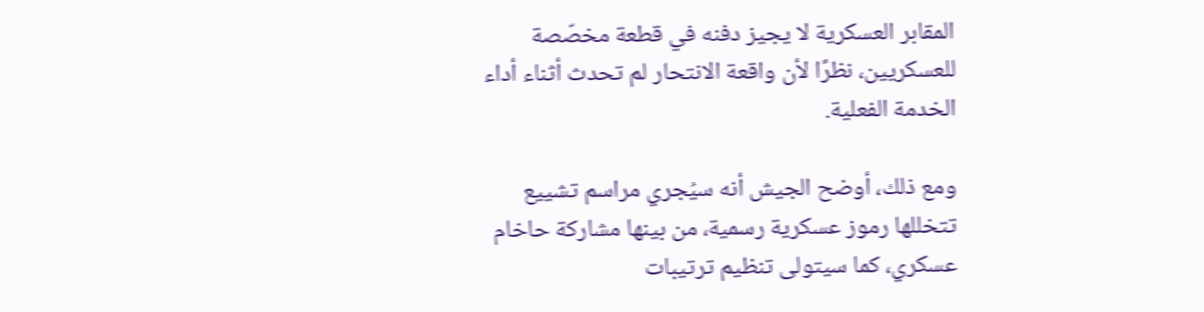المقابر العسكرية لا يجيز دفنه في قطعة مخصّصة للعسكريين، نظرًا لأن واقعة الانتحار لم تحدث أثناء أداء الخدمة الفعلية.

ومع ذلك، أوضح الجيش أنه سيُجري مراسم تشييع تتخللها رموز عسكرية رسمية، من بينها مشاركة حاخام عسكري، كما سيتولى تنظيم ترتيبات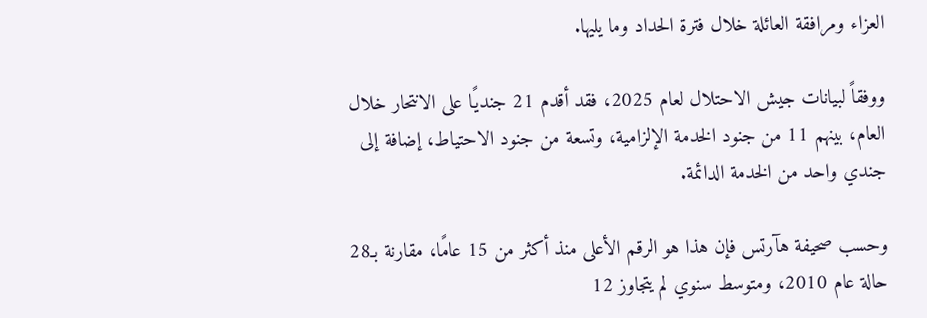العزاء ومرافقة العائلة خلال فترة الحداد وما يليها.

ووفقاً لبيانات جيش الاحتلال لعام 2025، فقد أقدم 21 جنديًا على الانتحار خلال العام، بينهم 11 من جنود الخدمة الإلزامية، وتسعة من جنود الاحتياط، إضافة إلى جندي واحد من الخدمة الدائمة.

وحسب صحيفة هآرتس فإن هذا هو الرقم الأعلى منذ أكثر من 15 عامًا، مقارنة بـ28 حالة عام 2010، ومتوسط سنوي لم يتجاوز 12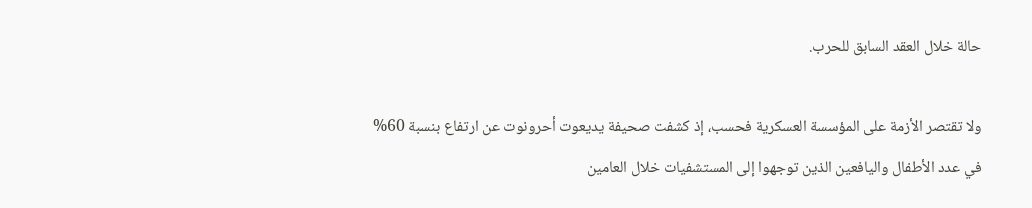حالة خلال العقد السابق للحرب.

ولا تقتصر الأزمة على المؤسسة العسكرية فحسب، إذ كشفت صحيفة يديعوت أحرونوت عن ارتفاع بنسبة 60% في عدد الأطفال واليافعين الذين توجهوا إلى المستشفيات خلال العامين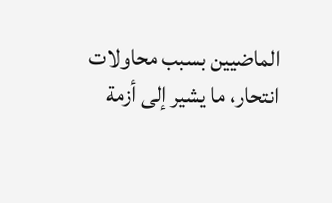الماضيين بسبب محاولات انتحار، ما يشير إلى أزمة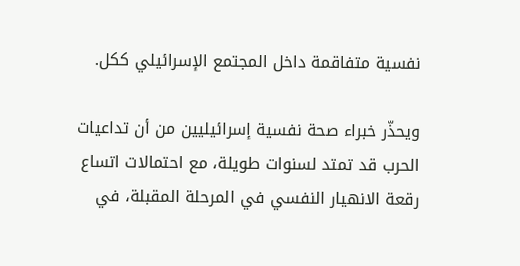نفسية متفاقمة داخل المجتمع الإسرائيلي ككل.

ويحذّر خبراء صحة نفسية إسرائيليين من أن تداعيات الحرب قد تمتد لسنوات طويلة، مع احتمالات اتساع رقعة الانهيار النفسي في المرحلة المقبلة، في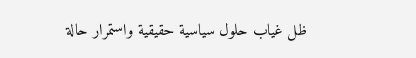ظل غياب حلول سياسية حقيقية واستمرار حالة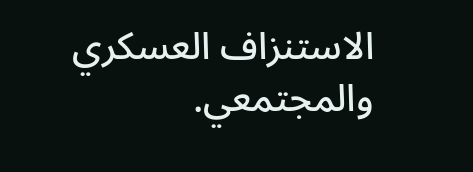الاستنزاف العسكري والمجتمعي.